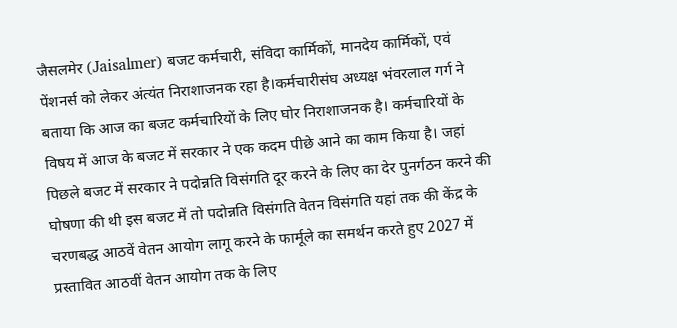जैसलमेर (Jaisalmer) बजट कर्मचारी, संविदा कार्मिकों, मानदेय कार्मिकों, एवं पेंशनर्स को लेकर अंत्यंत निराशाजनक रहा है।कर्मचारीसंघ अध्यक्ष भंवरलाल गर्ग ने बताया कि आज का बजट कर्मचारियों के लिए घोर निराशाजनक है। कर्मचारियों के विषय में आज के बजट में सरकार ने एक कदम पीछे आने का काम किया है। जहां पिछले बजट में सरकार ने पदोन्नति विसंगति दूर करने के लिए का देर पुनर्गठन करने की घोषणा की थी इस बजट में तो पदोन्नति विसंगति वेतन विसंगति यहां तक की केंद्र के चरणबद्ध आठवें वेतन आयोग लागू करने के फार्मूले का समर्थन करते हुए 2027 में प्रस्तावित आठवीं वेतन आयोग तक के लिए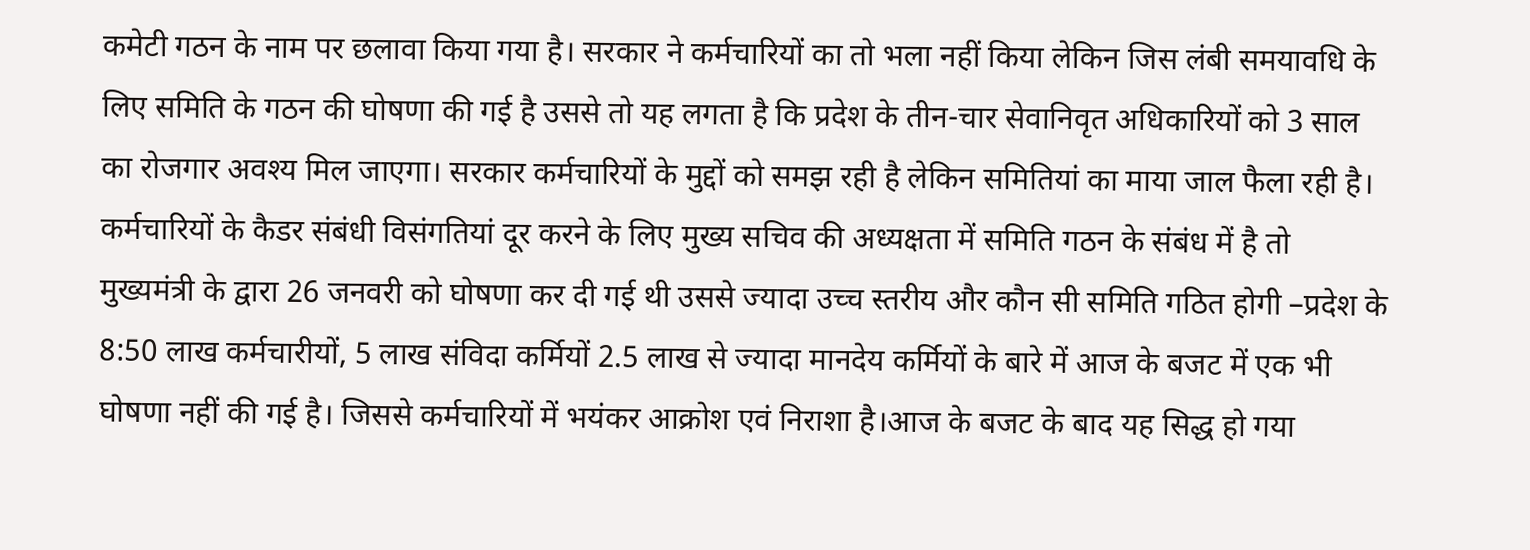कमेटी गठन के नाम पर छलावा किया गया है। सरकार ने कर्मचारियों का तो भला नहीं किया लेकिन जिस लंबी समयावधि के लिए समिति के गठन की घोषणा की गई है उससे तो यह लगता है कि प्रदेश के तीन-चार सेवानिवृत अधिकारियों को 3 साल का रोजगार अवश्य मिल जाएगा। सरकार कर्मचारियों के मुद्दों को समझ रही है लेकिन समितियां का माया जाल फैला रही है। कर्मचारियों के कैडर संबंधी विसंगतियां दूर करने के लिए मुख्य सचिव की अध्यक्षता में समिति गठन के संबंध में है तो मुख्यमंत्री के द्वारा 26 जनवरी को घोषणा कर दी गई थी उससे ज्यादा उच्च स्तरीय और कौन सी समिति गठित होगी –प्रदेश के 8:50 लाख कर्मचारीयों, 5 लाख संविदा कर्मियों 2.5 लाख से ज्यादा मानदेय कर्मियों के बारे में आज के बजट में एक भी घोषणा नहीं की गई है। जिससे कर्मचारियों में भयंकर आक्रोश एवं निराशा है।आज के बजट के बाद यह सिद्ध हो गया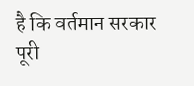है कि वर्तमान सरकार पूरी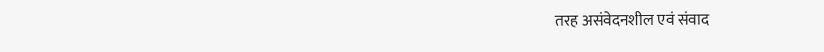तरह असंवेदनशील एवं संवाद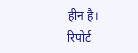हीन है।
रिपोर्ट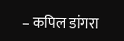– कपिल डांगरा